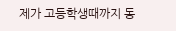제가 고등학생때까지 동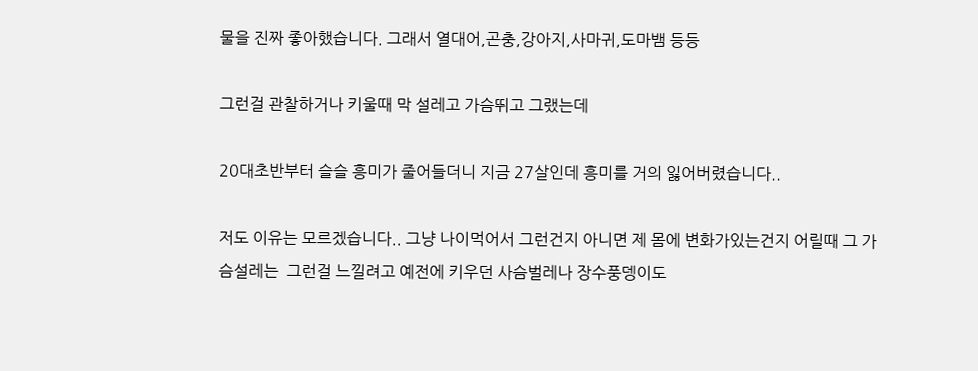물을 진짜 좋아했습니다. 그래서 열대어,곤충,강아지,사마귀,도마뱀 등등

그런걸 관찰하거나 키울때 막 설레고 가슴뛰고 그랬는데

20대초반부터 슬슬 흥미가 줄어들더니 지금 27살인데 흥미를 거의 잃어버렸습니다..

저도 이유는 모르겠습니다.. 그냥 나이먹어서 그런건지 아니면 제 몸에 변화가있는건지 어릴때 그 가슴설레는  그런걸 느낄려고 예전에 키우던 사슴벌레나 장수풍뎅이도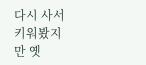다시 사서 키워봤지만 옛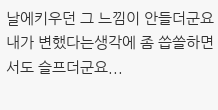날에키우던 그 느낌이 안들더군요 내가 변했다는생각에 좀 씁쓸하면서도 슬프더군요...